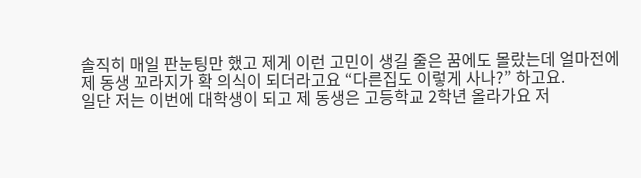솔직히 매일 판눈팅만 했고 제게 이런 고민이 생길 줄은 꿈에도 몰랐는데 얼마전에 제 동생 꼬라지가 확 의식이 되더라고요 “다른집도 이렇게 사나?” 하고요.
일단 저는 이번에 대학생이 되고 제 동생은 고등학교 2학년 올라가요 저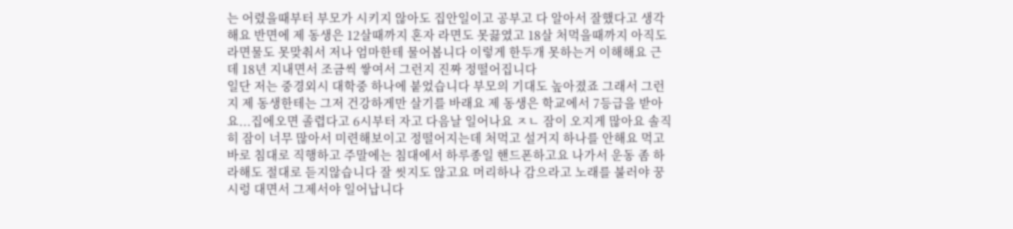는 어렸을때부터 부모가 시키지 않아도 집안일이고 공부고 다 알아서 잘했다고 생각해요 반면에 제 동생은 12살때까지 혼자 라면도 못끓였고 18살 처먹을때까지 아직도 라면물도 못맞춰서 저나 엄마한테 물어봅니다 이렇게 한두개 못하는거 이해해요 근데 18년 지내면서 조금씩 쌓여서 그런지 진짜 정떨어집니다
일단 저는 중경외시 대학중 하나에 붙었습니다 부모의 기대도 높아졌죠 그래서 그런지 제 동생한테는 그저 건강하게만 살기를 바래요 제 동생은 학교에서 7등급을 받아요...집에오면 졸렵다고 6시부터 자고 다음날 일어나요 ㅈㄴ 잠이 오지게 많아요 솔직히 잠이 너무 많아서 미련해보이고 정떨어지는데 처먹고 설거지 하나를 안해요 먹고 바로 침대로 직행하고 주말에는 침대에서 하루종일 핸드폰하고요 나가서 운동 좀 하라해도 절대로 듣지않습니다 잘 씻지도 않고요 머리하나 감으라고 노래를 불러야 꿍시렁 대면서 그제서야 일어납니다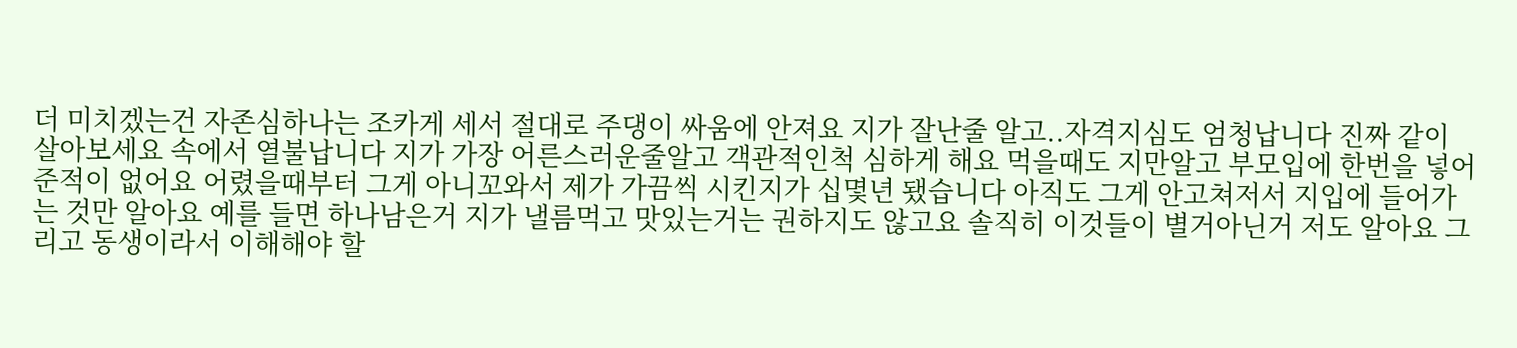더 미치겠는건 자존심하나는 조카게 세서 절대로 주댕이 싸움에 안져요 지가 잘난줄 알고..자격지심도 엄청납니다 진짜 같이 살아보세요 속에서 열불납니다 지가 가장 어른스러운줄알고 객관적인척 심하게 해요 먹을때도 지만알고 부모입에 한번을 넣어준적이 없어요 어렸을때부터 그게 아니꼬와서 제가 가끔씩 시킨지가 십몇년 됐습니다 아직도 그게 안고쳐저서 지입에 들어가는 것만 알아요 예를 들면 하나남은거 지가 낼름먹고 맛있는거는 권하지도 않고요 솔직히 이것들이 별거아닌거 저도 알아요 그리고 동생이라서 이해해야 할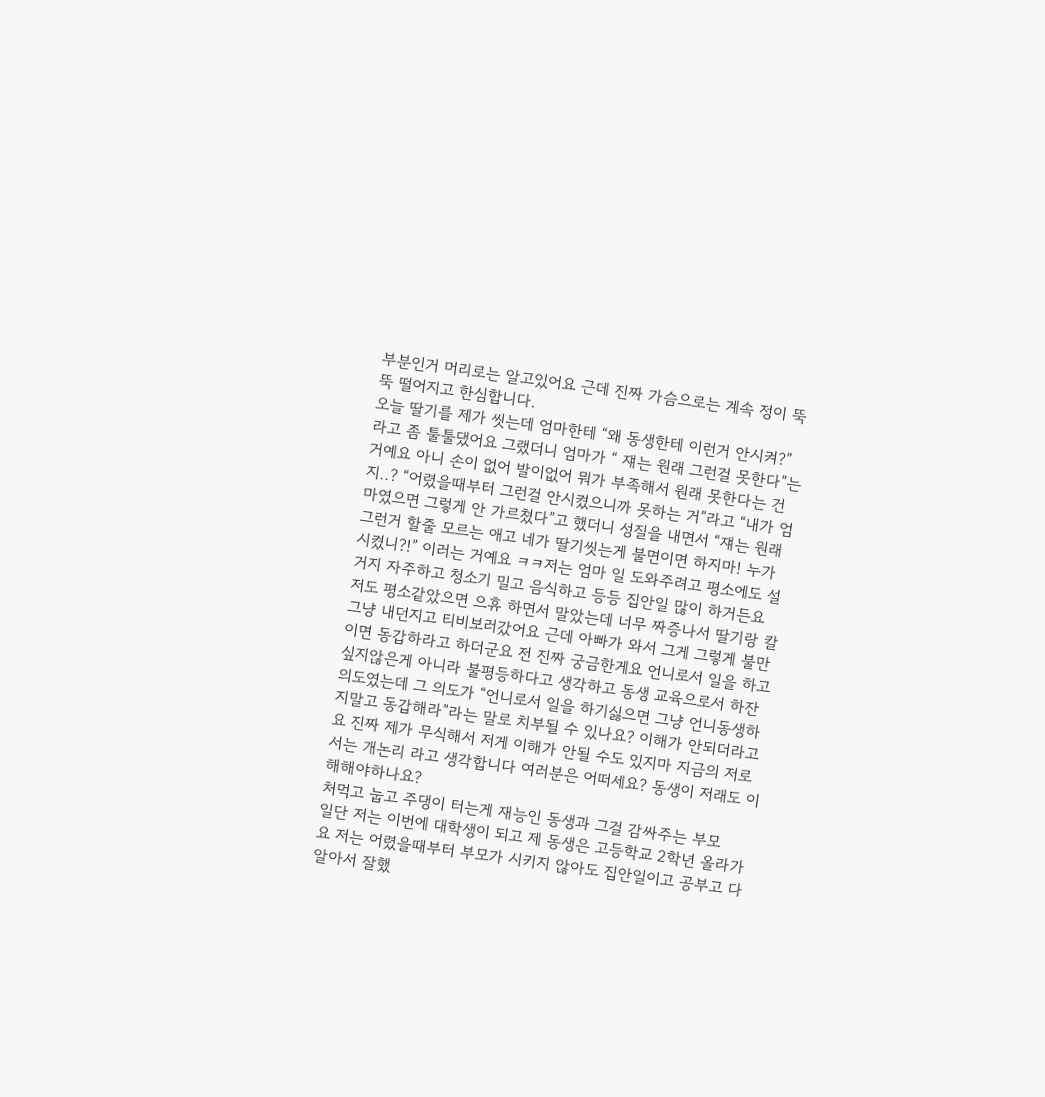부분인거 머리로는 알고있어요 근데 진짜 가슴으로는 계속 정이 뚝뚝 떨어지고 한심합니다.
오늘 딸기를 제가 씻는데 엄마한테 “왜 동생한테 이런거 안시켜?” 라고 좀 툴툴댔어요 그랬더니 엄마가 “ 쟤는 원래 그런걸 못한다”는 거예요 아니 손이 없어 발이없어 뭐가 부족해서 원래 못한다는 건지..? “어렸을때부터 그런걸 안시켰으니까 못하는 거”라고 “내가 엄마였으면 그렇게 안 가르쳤다”고 했더니 성질을 내면서 “쟤는 원래 그런거 할줄 모르는 애고 네가 딸기씻는게 불면이면 하지마! 누가 시켰니?!” 이러는 거예요 ㅋㅋ저는 엄마 일 도와주려고 평소에도 설거지 자주하고 청소기 밀고 음식하고 등등 집안일 많이 하거든요
저도 평소같았으면 으휴 하면서 말았는데 너무 짜증나서 딸기랑 칼 그냥 내던지고 티비보러갔어요 근데 아빠가 와서 그게 그렇게 불만이면 동갑하라고 하더군요 전 진짜 궁금한게요 언니로서 일을 하고 싶지않은게 아니라 불평등하다고 생각하고 동생 교육으로서 하잔 의도였는데 그 의도가 “언니로서 일을 하기싫으면 그냥 언니동생하지말고 동갑해라”라는 말로 치부될 수 있나요? 이해가 안되더라고요 진짜 제가 무식해서 저게 이해가 안될 수도 있지마 지금의 저로서는 개논리 라고 생각합니다 여러분은 어떠세요? 동생이 저래도 이해해야하나요?
처먹고 눕고 주댕이 터는게 재능인 동생과 그걸 감싸주는 부모
일단 저는 이번에 대학생이 되고 제 동생은 고등학교 2학년 올라가요 저는 어렸을때부터 부모가 시키지 않아도 집안일이고 공부고 다 알아서 잘했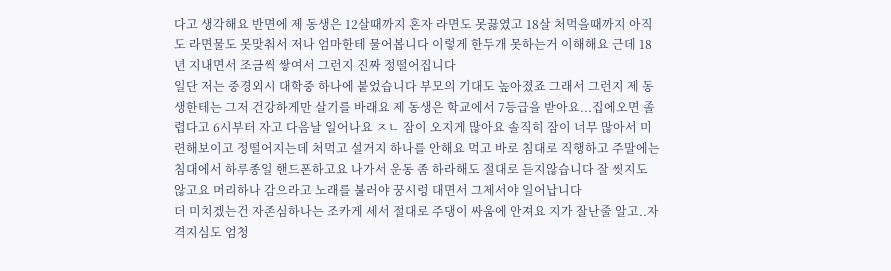다고 생각해요 반면에 제 동생은 12살때까지 혼자 라면도 못끓였고 18살 처먹을때까지 아직도 라면물도 못맞춰서 저나 엄마한테 물어봅니다 이렇게 한두개 못하는거 이해해요 근데 18년 지내면서 조금씩 쌓여서 그런지 진짜 정떨어집니다
일단 저는 중경외시 대학중 하나에 붙었습니다 부모의 기대도 높아졌죠 그래서 그런지 제 동생한테는 그저 건강하게만 살기를 바래요 제 동생은 학교에서 7등급을 받아요...집에오면 졸렵다고 6시부터 자고 다음날 일어나요 ㅈㄴ 잠이 오지게 많아요 솔직히 잠이 너무 많아서 미련해보이고 정떨어지는데 처먹고 설거지 하나를 안해요 먹고 바로 침대로 직행하고 주말에는 침대에서 하루종일 핸드폰하고요 나가서 운동 좀 하라해도 절대로 듣지않습니다 잘 씻지도 않고요 머리하나 감으라고 노래를 불러야 꿍시렁 대면서 그제서야 일어납니다
더 미치겠는건 자존심하나는 조카게 세서 절대로 주댕이 싸움에 안져요 지가 잘난줄 알고..자격지심도 엄청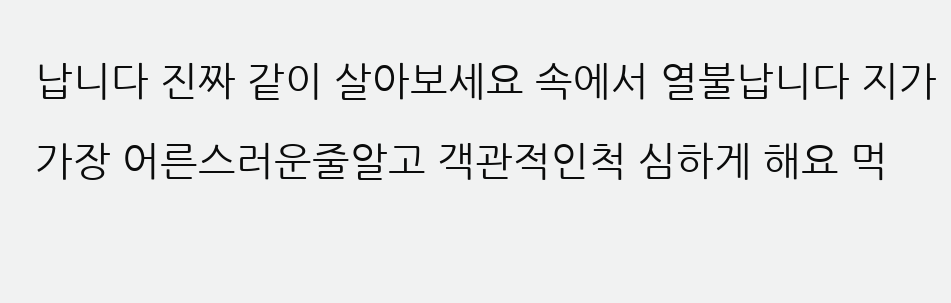납니다 진짜 같이 살아보세요 속에서 열불납니다 지가 가장 어른스러운줄알고 객관적인척 심하게 해요 먹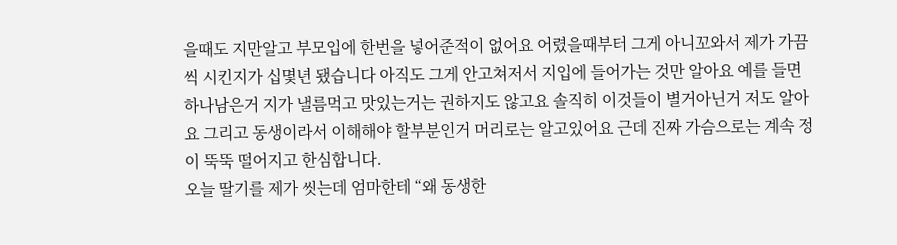을때도 지만알고 부모입에 한번을 넣어준적이 없어요 어렸을때부터 그게 아니꼬와서 제가 가끔씩 시킨지가 십몇년 됐습니다 아직도 그게 안고쳐저서 지입에 들어가는 것만 알아요 예를 들면 하나남은거 지가 낼름먹고 맛있는거는 권하지도 않고요 솔직히 이것들이 별거아닌거 저도 알아요 그리고 동생이라서 이해해야 할부분인거 머리로는 알고있어요 근데 진짜 가슴으로는 계속 정이 뚝뚝 떨어지고 한심합니다.
오늘 딸기를 제가 씻는데 엄마한테 “왜 동생한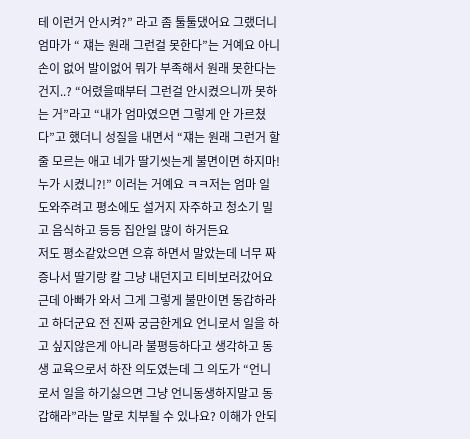테 이런거 안시켜?” 라고 좀 툴툴댔어요 그랬더니 엄마가 “ 쟤는 원래 그런걸 못한다”는 거예요 아니 손이 없어 발이없어 뭐가 부족해서 원래 못한다는 건지..? “어렸을때부터 그런걸 안시켰으니까 못하는 거”라고 “내가 엄마였으면 그렇게 안 가르쳤다”고 했더니 성질을 내면서 “쟤는 원래 그런거 할줄 모르는 애고 네가 딸기씻는게 불면이면 하지마! 누가 시켰니?!” 이러는 거예요 ㅋㅋ저는 엄마 일 도와주려고 평소에도 설거지 자주하고 청소기 밀고 음식하고 등등 집안일 많이 하거든요
저도 평소같았으면 으휴 하면서 말았는데 너무 짜증나서 딸기랑 칼 그냥 내던지고 티비보러갔어요 근데 아빠가 와서 그게 그렇게 불만이면 동갑하라고 하더군요 전 진짜 궁금한게요 언니로서 일을 하고 싶지않은게 아니라 불평등하다고 생각하고 동생 교육으로서 하잔 의도였는데 그 의도가 “언니로서 일을 하기싫으면 그냥 언니동생하지말고 동갑해라”라는 말로 치부될 수 있나요? 이해가 안되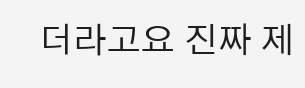더라고요 진짜 제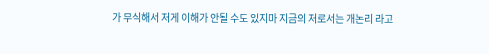가 무식해서 저게 이해가 안될 수도 있지마 지금의 저로서는 개논리 라고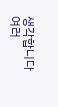생각합니다 여러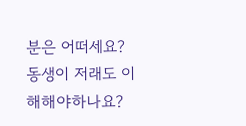분은 어떠세요? 동생이 저래도 이해해야하나요?